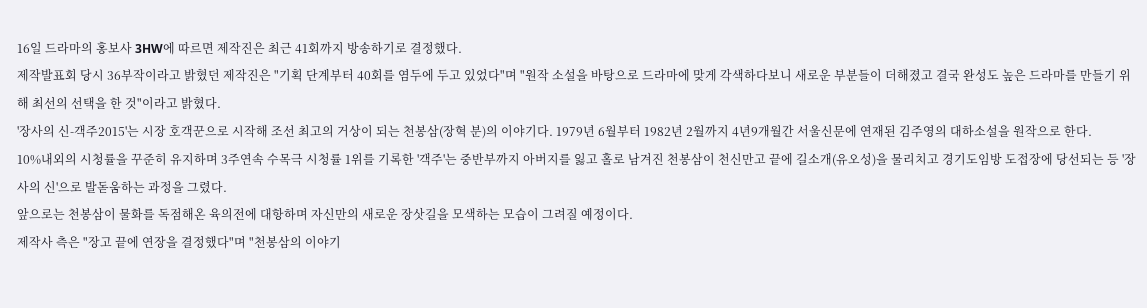16일 드라마의 홍보사 3HW에 따르면 제작진은 최근 41회까지 방송하기로 결정했다.
제작발표회 당시 36부작이라고 밝혔던 제작진은 "기획 단계부터 40회를 염두에 두고 있었다"며 "원작 소설을 바탕으로 드라마에 맞게 각색하다보니 새로운 부분들이 더해졌고 결국 완성도 높은 드라마를 만들기 위해 최선의 선택을 한 것"이라고 밝혔다.
'장사의 신-객주2015'는 시장 호객꾼으로 시작해 조선 최고의 거상이 되는 천봉삼(장혁 분)의 이야기다. 1979년 6월부터 1982년 2월까지 4년9개월간 서울신문에 연재된 김주영의 대하소설을 원작으로 한다.
10%내외의 시청률을 꾸준히 유지하며 3주연속 수목극 시청률 1위를 기록한 '객주'는 중반부까지 아버지를 잃고 홀로 남겨진 천봉삼이 천신만고 끝에 길소개(유오성)을 물리치고 경기도임방 도접장에 당선되는 등 '장사의 신'으로 발돋움하는 과정을 그렸다.
앞으로는 천봉삼이 물화를 독점해온 육의전에 대항하며 자신만의 새로운 장삿길을 모색하는 모습이 그려질 예정이다.
제작사 측은 "장고 끝에 연장을 결정했다"며 "천봉삼의 이야기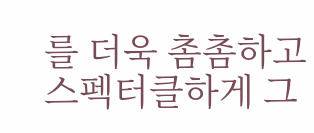를 더욱 촘촘하고 스펙터클하게 그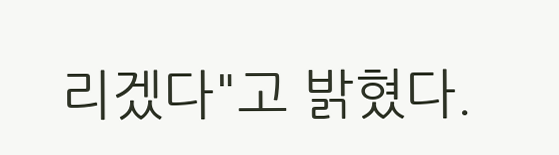리겠다"고 밝혔다.